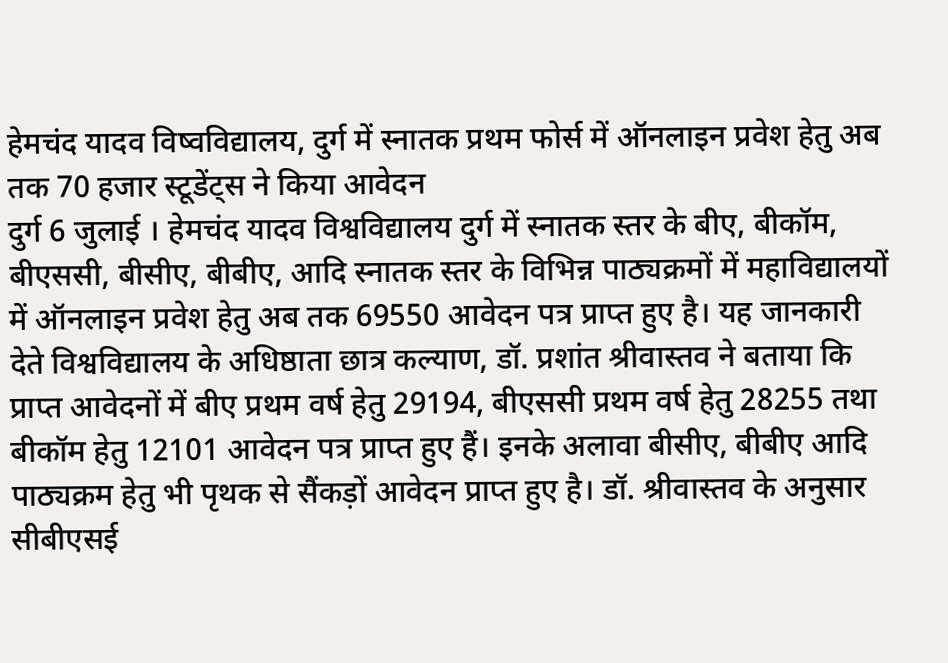हेमचंद यादव विष्वविद्यालय, दुर्ग में स्नातक प्रथम फोर्स में ऑनलाइन प्रवेश हेतु अब तक 70 हजार स्टूडेंट्स ने किया आवेदन
दुर्ग 6 जुलाई । हेमचंद यादव विश्वविद्यालय दुर्ग में स्नातक स्तर के बीए, बीकॉम, बीएससी, बीसीए, बीबीए, आदि स्नातक स्तर के विभिन्न पाठ्यक्रमों में महाविद्यालयों में ऑनलाइन प्रवेश हेतु अब तक 69550 आवेदन पत्र प्राप्त हुए है। यह जानकारी देते विश्वविद्यालय के अधिष्ठाता छात्र कल्याण, डॉ. प्रशांत श्रीवास्तव ने बताया कि प्राप्त आवेदनों में बीए प्रथम वर्ष हेतु 29194, बीएससी प्रथम वर्ष हेतु 28255 तथा बीकॉम हेतु 12101 आवेदन पत्र प्राप्त हुए हैं। इनके अलावा बीसीए, बीबीए आदि पाठ्यक्रम हेतु भी पृथक से सैंकड़ों आवेदन प्राप्त हुए है। डॉ. श्रीवास्तव के अनुसार सीबीएसई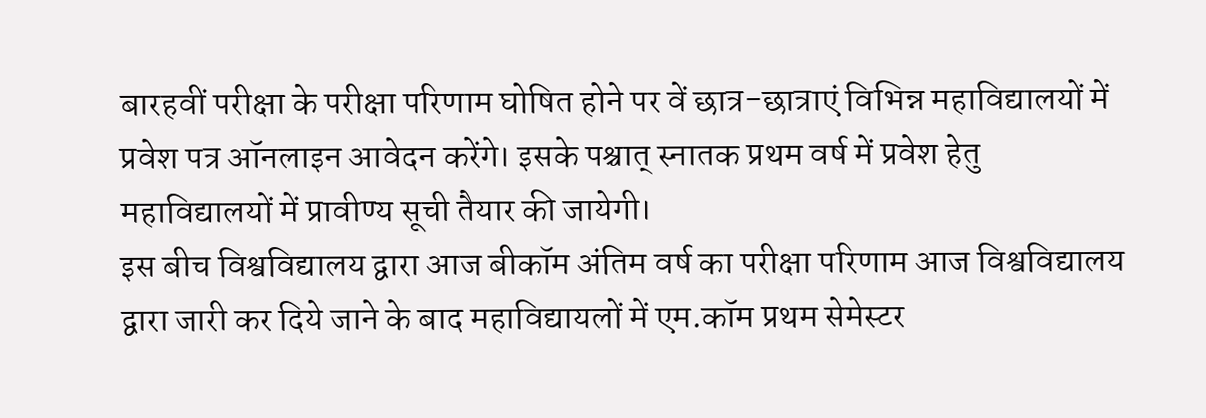बारहवीं परीक्षा के परीक्षा परिणाम घोषित होने पर वें छात्र-छात्राएं विभिन्न महाविद्यालयों में प्रवेश पत्र ऑनलाइन आवेदन करेंगे। इसके पश्चात् स्नातक प्रथम वर्ष में प्रवेश हेतु महाविद्यालयों में प्रावीण्य सूची तैयार की जायेगी।
इस बीच विश्वविद्यालय द्वारा आज बीकॉम अंतिम वर्ष का परीक्षा परिणाम आज विश्वविद्यालय द्वारा जारी कर दिये जाने के बाद महाविद्यायलों में एम.कॉम प्रथम सेमेस्टर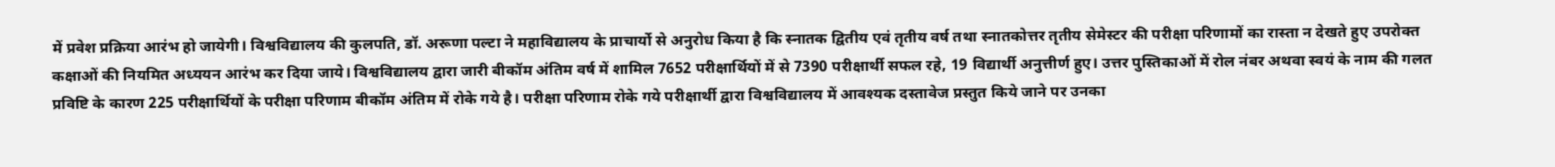में प्रवेश प्रक्रिया आरंभ हो जायेगी। विश्वविद्यालय की कुलपति, डॉ. अरूणा पल्टा ने महाविद्यालय के प्राचार्यो से अनुरोध किया है कि स्नातक द्वितीय एवं तृतीय वर्ष तथा स्नातकोत्तर तृतीय सेमेस्टर की परीक्षा परिणामों का रास्ता न देखते हुए उपरोक्त कक्षाओं की नियमित अध्ययन आरंभ कर दिया जाये। विश्वविद्यालय द्वारा जारी बीकॉम अंतिम वर्ष में शामिल 7652 परीक्षार्थियों में से 7390 परीक्षार्थी सफल रहे, 19 विद्यार्थी अनुत्तीर्ण हुए। उत्तर पुस्तिकाओं में रोल नंबर अथवा स्वयं के नाम की गलत प्रविष्टि के कारण 225 परीक्षार्थियों के परीक्षा परिणाम बीकॉम अंतिम में रोके गये है। परीक्षा परिणाम रोके गये परीक्षार्थी द्वारा विश्वविद्यालय में आवश्यक दस्तावेज प्रस्तुत किये जाने पर उनका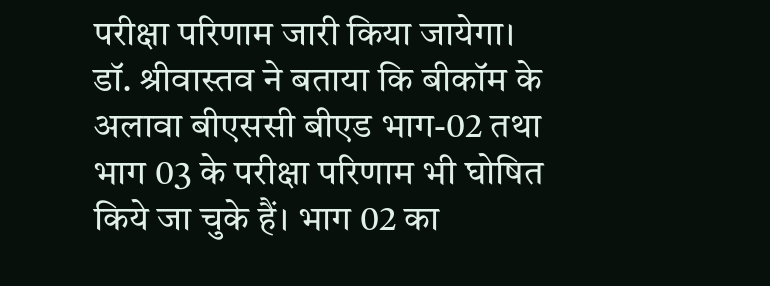परीक्षा परिणाम जारी किया जायेगा।
डॉ. श्रीवास्तव ने बताया कि बीकॉम के अलावा बीएससी बीएड भाग-02 तथा भाग 03 के परीक्षा परिणाम भी घोषित किये जा चुके हैं। भाग 02 का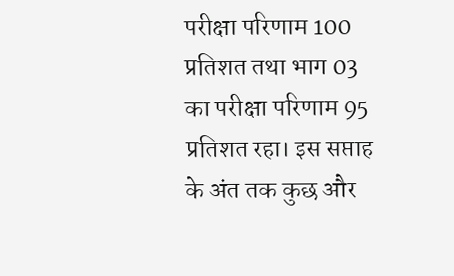परीक्षा परिणाम 100 प्रतिशत तथा भाग 03 का परीक्षा परिणाम 95 प्रतिशत रहा। इस सप्ताह के अंत तक कुछ और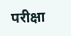परीक्षा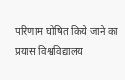परिणाम घोषित किये जाने का प्रयास विश्वविद्यालय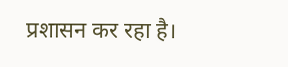प्रशासन कर रहा है।